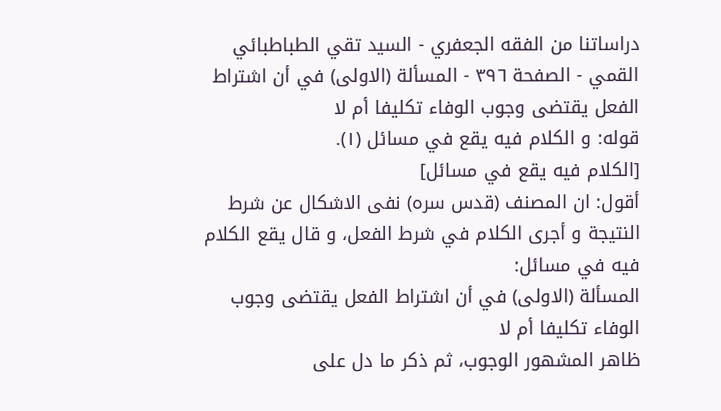دراساتنا من الفقه الجعفري - السيد تقي الطباطبائي القمي - الصفحة ٣٩٦ - المسألة (الاولى) في أن اشتراط الفعل يقتضى وجوب الوفاء تكليفا أم لا
قوله: و الكلام فيه يقع في مسائل (١).
[الكلام فيه يقع في مسائل]
أقول: ان المصنف (قدس سره) نفى الاشكال عن شرط النتيجة و أجرى الكلام في شرط الفعل، و قال يقع الكلام فيه في مسائل:
المسألة (الاولى) في أن اشتراط الفعل يقتضى وجوب الوفاء تكليفا أم لا
ظاهر المشهور الوجوب، ثم ذكر ما دل على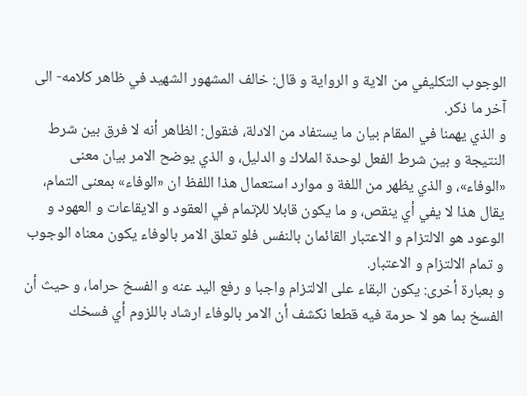الوجوب التكليفي من الاية و الرواية و قال: خالف المشهور الشهيد في ظاهر كلامه- الى آخر ما ذكر.
و الذي يهمنا في المقام بيان ما يستفاد من الادلة، فنقول: الظاهر أنه لا فرق بين شرط النتيجة و بين شرط الفعل لوحدة الملاك و الدليل، و الذي يوضح الامر بيان معنى «الوفاء»، و الذي يظهر من اللغة و موارد استعمال هذا اللفظ ان «الوفاء» بمعنى التمام، يقال هذا لا يفي أي ينقص، و ما يكون قابلا للإتمام في العقود و الايقاعات و العهود و الوعود هو الالتزام و الاعتبار القائمان بالنفس فلو تعلق الامر بالوفاء يكون معناه الوجوب و تمام الالتزام و الاعتبار.
و بعبارة أخرى: يكون البقاء على الالتزام واجبا و رفع اليد عنه و الفسخ حراما، و حيث أن الفسخ بما هو لا حرمة فيه قطعا نكشف أن الامر بالوفاء ارشاد باللزوم أي فسخك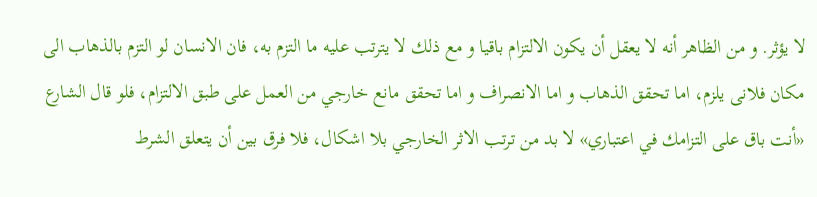لا يؤثر. و من الظاهر أنه لا يعقل أن يكون الالتزام باقيا و مع ذلك لا يترتب عليه ما التزم به، فان الانسان لو التزم بالذهاب الى مكان فلانى يلزم، اما تحقق الذهاب و اما الانصراف و اما تحقق مانع خارجي من العمل على طبق الالتزام، فلو قال الشارع «أنت باق على التزامك في اعتباري» لا بد من ترتب الاثر الخارجي بلا اشكال، فلا فرق بين أن يتعلق الشرط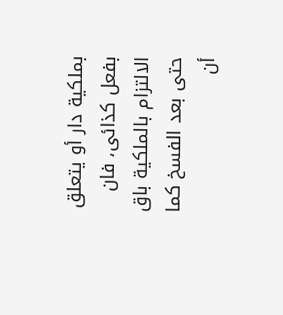بملكية دار أو يتعلق بفعل كذائى، فان الالتزام بالملكية باق حتى بعد الفسخ كما أن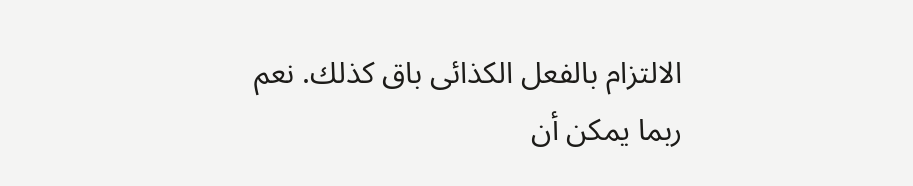الالتزام بالفعل الكذائى باق كذلك. نعم ربما يمكن أن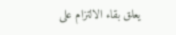يعلق بقاء الالتزام على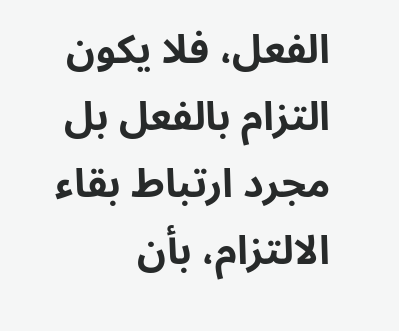الفعل، فلا يكون التزام بالفعل بل مجرد ارتباط بقاء الالتزام، بأن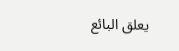يعلق البائع